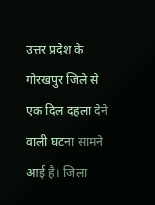उत्तर प्रदेश के गोरखपुर जिले से एक दिल दहला देने वाली घटना सामने आई है। जिला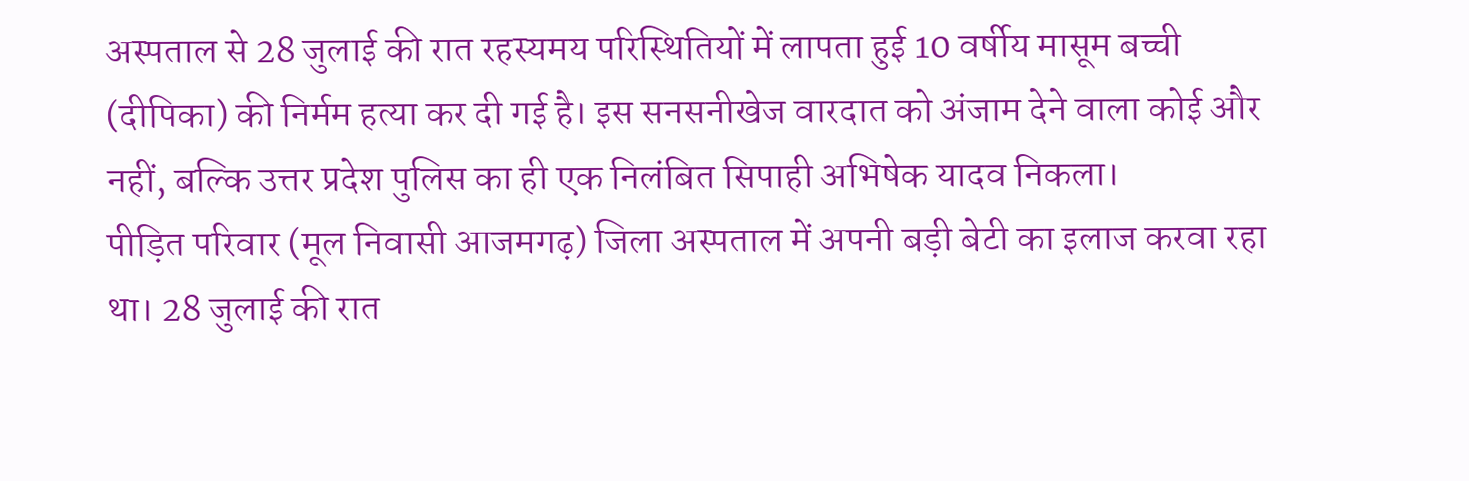अस्पताल से 28 जुलाई की रात रहस्यमय परिस्थितियों में लापता हुई 10 वर्षीय मासूम बच्ची (दीपिका) की निर्मम हत्या कर दी गई है। इस सनसनीखेज वारदात को अंजाम देने वाला कोई और नहीं, बल्कि उत्तर प्रदेश पुलिस का ही एक निलंबित सिपाही अभिषेक यादव निकला।
पीड़ित परिवार (मूल निवासी आजमगढ़) जिला अस्पताल में अपनी बड़ी बेटी का इलाज करवा रहा था। 28 जुलाई की रात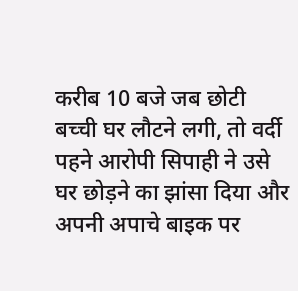करीब 10 बजे जब छोटी बच्ची घर लौटने लगी, तो वर्दी पहने आरोपी सिपाही ने उसे घर छोड़ने का झांसा दिया और अपनी अपाचे बाइक पर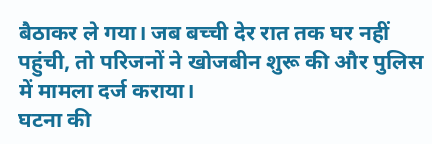बैठाकर ले गया। जब बच्ची देर रात तक घर नहीं पहुंची, तो परिजनों ने खोजबीन शुरू की और पुलिस में मामला दर्ज कराया।
घटना की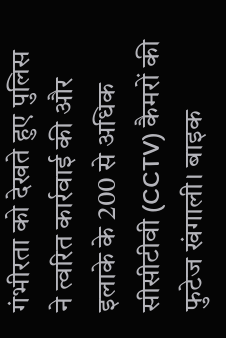गंभीरता को देखते हुए पुलिस ने त्वरित कार्रवाई की और इलाके के 200 से अधिक सीसीटीवी (CCTV) कैमरों की फुटेज खंगाली। बाइक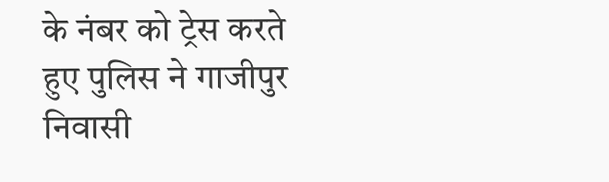के नंबर को ट्रेस करते हुए पुलिस ने गाजीपुर निवासी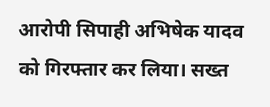आरोपी सिपाही अभिषेक यादव को गिरफ्तार कर लिया। सख्त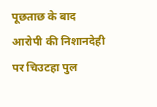पूछताछ के बाद आरोपी की निशानदेही पर चिउटहा पुल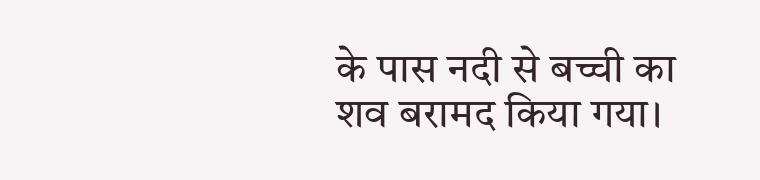के पास नदी से बच्ची का शव बरामद किया गया।